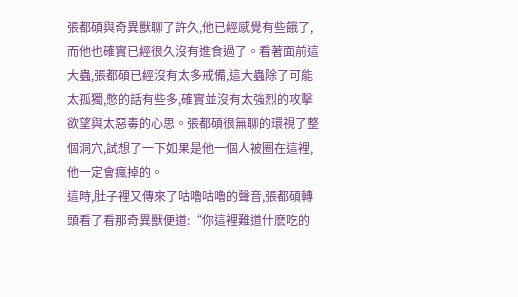張都碩與奇異獸聊了許久,他已經感覺有些餓了,而他也確實已經很久沒有進食過了。看著面前這大蟲,張都碩已經沒有太多戒備,這大蟲除了可能太孤獨,憋的話有些多,確實並沒有太強烈的攻擊欲望與太惡毒的心思。張都碩很無聊的環視了整個洞穴,試想了一下如果是他一個人被圈在這裡,他一定會瘋掉的。
這時,肚子裡又傳來了咕嚕咕嚕的聲音,張都碩轉頭看了看那奇異獸便道:“你這裡難道什麽吃的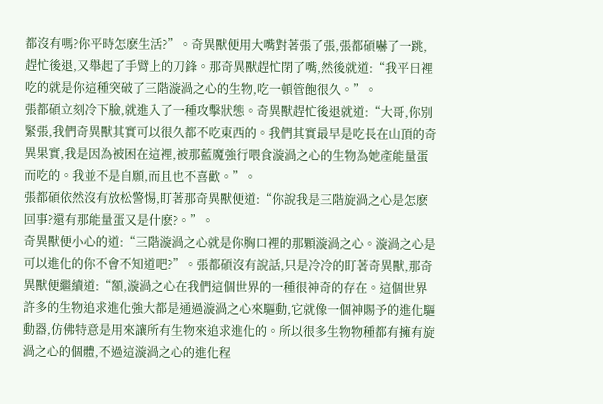都沒有嗎?你平時怎麽生活?”。奇異獸便用大嘴對著張了張,張都碩嚇了一跳,趕忙後退,又舉起了手臂上的刀鋒。那奇異獸趕忙閉了嘴,然後就道:“我平日裡吃的就是你這種突破了三階漩渦之心的生物,吃一頓管飽很久。”。
張都碩立刻冷下臉,就進入了一種攻擊狀態。奇異獸趕忙後退就道:“大哥,你別緊張,我們奇異獸其實可以很久都不吃東西的。我們其實最早是吃長在山頂的奇異果實,我是因為被困在這裡,被那藍魔強行喂食漩渦之心的生物為她產能量蛋而吃的。我並不是自願,而且也不喜歡。”。
張都碩依然沒有放松警惕,盯著那奇異獸便道:“你說我是三階旋渦之心是怎麽回事?還有那能量蛋又是什麽?。”。
奇異獸便小心的道:“三階漩渦之心就是你胸口裡的那顆漩渦之心。漩渦之心是可以進化的你不會不知道吧?”。張都碩沒有說話,只是冷冷的盯著奇異獸,那奇異獸便繼續道:“額,漩渦之心在我們這個世界的一種很神奇的存在。這個世界許多的生物追求進化強大都是通過漩渦之心來驅動,它就像一個神賜予的進化驅動器,仿佛特意是用來讓所有生物來追求進化的。所以很多生物物種都有擁有旋渦之心的個體,不過這漩渦之心的進化程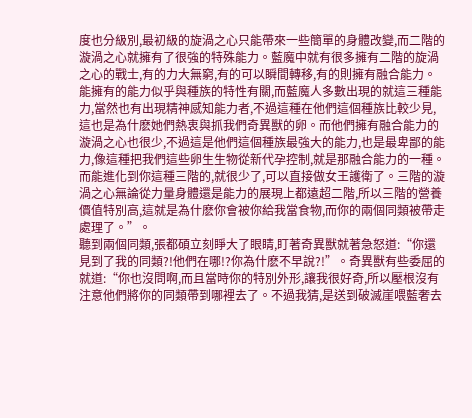度也分級別,最初級的旋渦之心只能帶來一些簡單的身體改變,而二階的漩渦之心就擁有了很強的特殊能力。藍魔中就有很多擁有二階的旋渦之心的戰士,有的力大無窮,有的可以瞬間轉移,有的則擁有融合能力。能擁有的能力似乎與種族的特性有關,而藍魔人多數出現的就這三種能力,當然也有出現精神感知能力者,不過這種在他們這個種族比較少見,這也是為什麽她們熱衷與抓我們奇異獸的卵。而他們擁有融合能力的漩渦之心也很少,不過這是他們這個種族最強大的能力,也是最卑鄙的能力,像這種把我們這些卵生生物從新代孕控制,就是那融合能力的一種。而能進化到你這種三階的,就很少了,可以直接做女王護衛了。三階的漩渦之心無論從力量身體還是能力的展現上都遠超二階,所以三階的營養價值特別高,這就是為什麽你會被你給我當食物,而你的兩個同類被帶走處理了。”。
聽到兩個同類,張都碩立刻睜大了眼睛,盯著奇異獸就著急怒道:“你還見到了我的同類?!他們在哪!?你為什麽不早說?!”。奇異獸有些委屈的就道:“你也沒問啊,而且當時你的特別外形,讓我很好奇,所以壓根沒有注意他們將你的同類帶到哪裡去了。不過我猜,是送到破滅崖喂藍奢去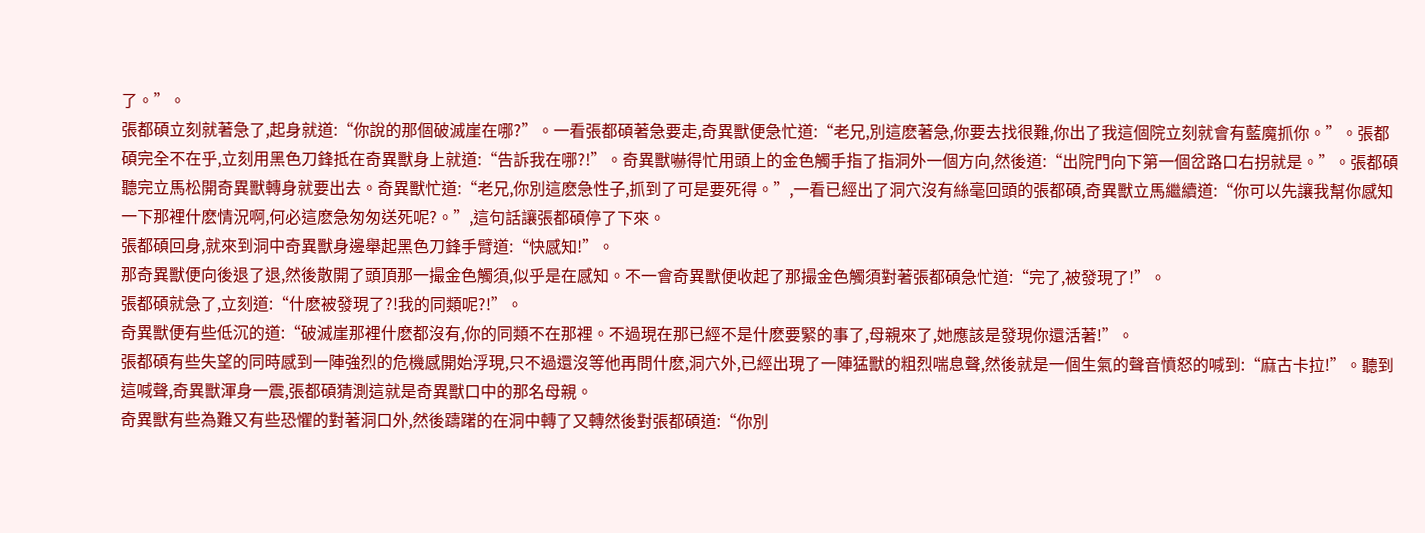了。”。
張都碩立刻就著急了,起身就道:“你說的那個破滅崖在哪?”。一看張都碩著急要走,奇異獸便急忙道:“老兄,別這麽著急,你要去找很難,你出了我這個院立刻就會有藍魔抓你。”。張都碩完全不在乎,立刻用黑色刀鋒抵在奇異獸身上就道:“告訴我在哪?!”。奇異獸嚇得忙用頭上的金色觸手指了指洞外一個方向,然後道:“出院門向下第一個岔路口右拐就是。”。張都碩聽完立馬松開奇異獸轉身就要出去。奇異獸忙道:“老兄,你別這麽急性子,抓到了可是要死得。”,一看已經出了洞穴沒有絲毫回頭的張都碩,奇異獸立馬繼續道:“你可以先讓我幫你感知一下那裡什麽情況啊,何必這麽急匆匆送死呢?。”,這句話讓張都碩停了下來。
張都碩回身,就來到洞中奇異獸身邊舉起黑色刀鋒手臂道:“快感知!”。
那奇異獸便向後退了退,然後散開了頭頂那一撮金色觸須,似乎是在感知。不一會奇異獸便收起了那撮金色觸須對著張都碩急忙道:“完了,被發現了!”。
張都碩就急了,立刻道:“什麽被發現了?!我的同類呢?!”。
奇異獸便有些低沉的道:“破滅崖那裡什麽都沒有,你的同類不在那裡。不過現在那已經不是什麽要緊的事了,母親來了,她應該是發現你還活著!”。
張都碩有些失望的同時感到一陣強烈的危機感開始浮現,只不過還沒等他再問什麽,洞穴外,已經出現了一陣猛獸的粗烈喘息聲,然後就是一個生氣的聲音憤怒的喊到:“麻古卡拉!”。聽到這喊聲,奇異獸渾身一震,張都碩猜測這就是奇異獸口中的那名母親。
奇異獸有些為難又有些恐懼的對著洞口外,然後躊躇的在洞中轉了又轉然後對張都碩道:“你別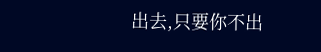出去,只要你不出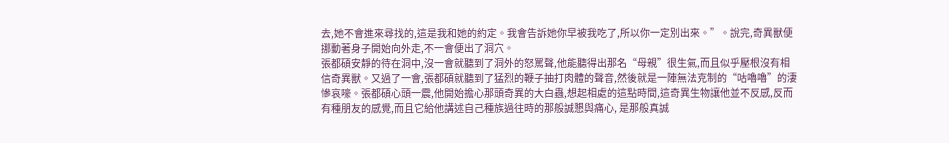去,她不會進來尋找的,這是我和她的約定。我會告訴她你早被我吃了,所以你一定別出來。”。說完,奇異獸便挪動著身子開始向外走,不一會便出了洞穴。
張都碩安靜的待在洞中,沒一會就聽到了洞外的怒罵聲,他能聽得出那名“母親”很生氣,而且似乎壓根沒有相信奇異獸。又過了一會,張都碩就聽到了猛烈的鞭子抽打肉體的聲音,然後就是一陣無法克制的“咕嚕嚕”的淒慘哀嚎。張都碩心頭一震,他開始擔心那頭奇異的大白蟲,想起相處的這點時間,這奇異生物讓他並不反感,反而有種朋友的感覺,而且它給他講述自己種族過往時的那般誠懇與痛心, 是那般真誠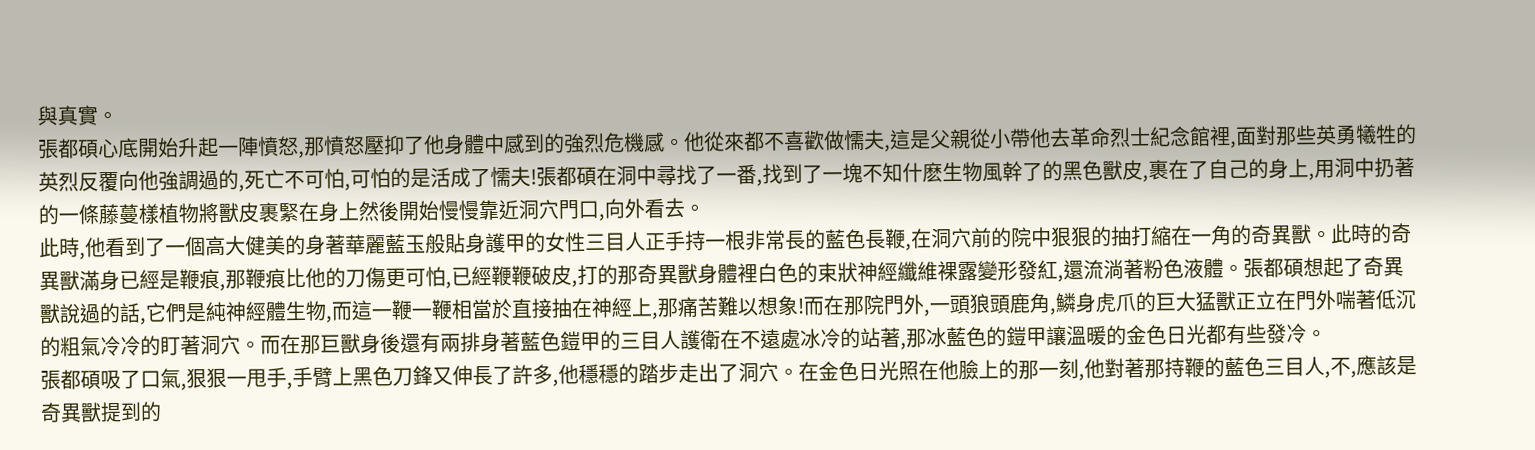與真實。
張都碩心底開始升起一陣憤怒,那憤怒壓抑了他身體中感到的強烈危機感。他從來都不喜歡做懦夫,這是父親從小帶他去革命烈士紀念館裡,面對那些英勇犧牲的英烈反覆向他強調過的,死亡不可怕,可怕的是活成了懦夫!張都碩在洞中尋找了一番,找到了一塊不知什麽生物風幹了的黑色獸皮,裹在了自己的身上,用洞中扔著的一條藤蔓樣植物將獸皮裹緊在身上然後開始慢慢靠近洞穴門口,向外看去。
此時,他看到了一個高大健美的身著華麗藍玉般貼身護甲的女性三目人正手持一根非常長的藍色長鞭,在洞穴前的院中狠狠的抽打縮在一角的奇異獸。此時的奇異獸滿身已經是鞭痕,那鞭痕比他的刀傷更可怕,已經鞭鞭破皮,打的那奇異獸身體裡白色的束狀神經纖維裸露變形發紅,還流淌著粉色液體。張都碩想起了奇異獸說過的話,它們是純神經體生物,而這一鞭一鞭相當於直接抽在神經上,那痛苦難以想象!而在那院門外,一頭狼頭鹿角,鱗身虎爪的巨大猛獸正立在門外喘著低沉的粗氣冷冷的盯著洞穴。而在那巨獸身後還有兩排身著藍色鎧甲的三目人護衛在不遠處冰冷的站著,那冰藍色的鎧甲讓溫暖的金色日光都有些發冷。
張都碩吸了口氣,狠狠一甩手,手臂上黑色刀鋒又伸長了許多,他穩穩的踏步走出了洞穴。在金色日光照在他臉上的那一刻,他對著那持鞭的藍色三目人,不,應該是奇異獸提到的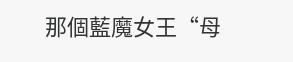那個藍魔女王“母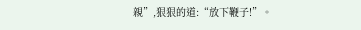親”,狠狠的道:“放下鞭子!”。